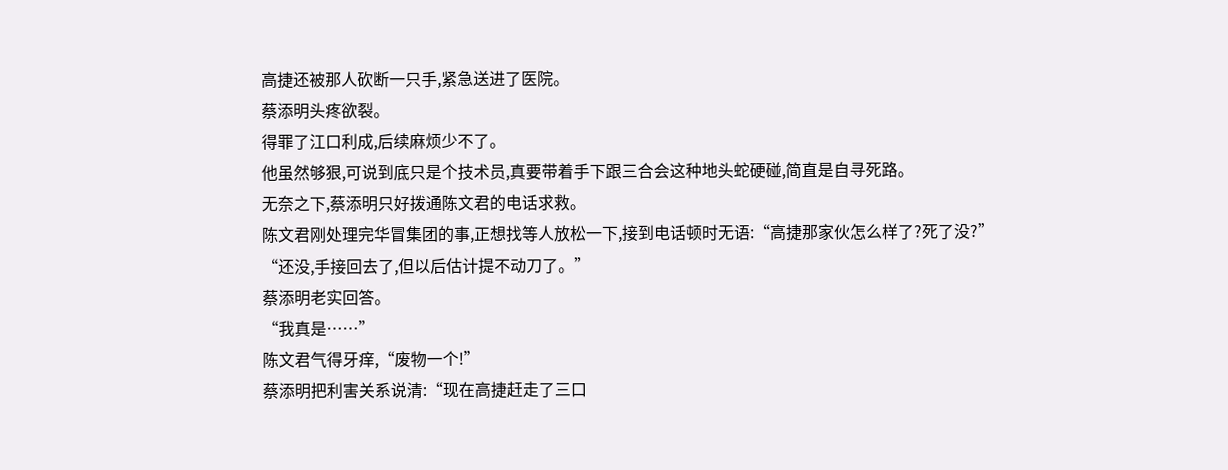高捷还被那人砍断一只手,紧急送进了医院。
蔡添明头疼欲裂。
得罪了江口利成,后续麻烦少不了。
他虽然够狠,可说到底只是个技术员,真要带着手下跟三合会这种地头蛇硬碰,简直是自寻死路。
无奈之下,蔡添明只好拨通陈文君的电话求救。
陈文君刚处理完华冒集团的事,正想找等人放松一下,接到电话顿时无语:“高捷那家伙怎么样了?死了没?”
“还没,手接回去了,但以后估计提不动刀了。”
蔡添明老实回答。
“我真是……”
陈文君气得牙痒,“废物一个!”
蔡添明把利害关系说清:“现在高捷赶走了三口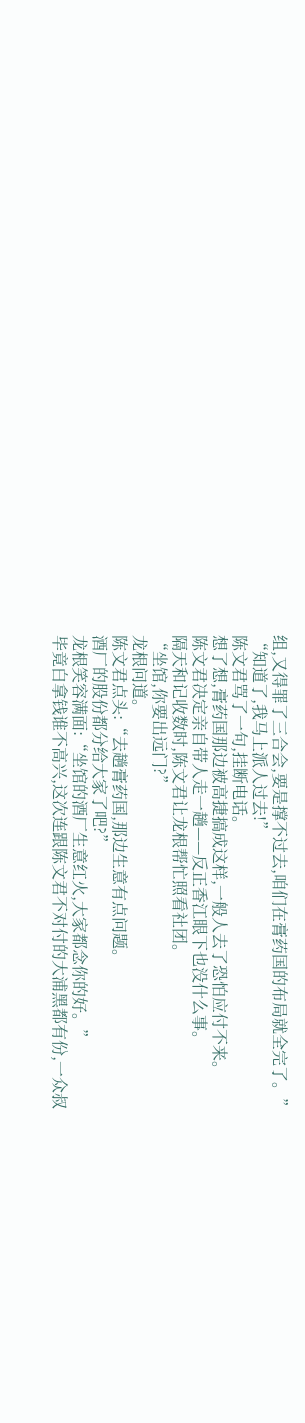组,又得罪了三合会,要是撑不过去,咱们在膏药国的布局就全完了。”
“知道了,我马上派人过去!”
陈文君骂了一句,挂断电话。
想了想,膏药国那边被高捷搞成这样,一般人去了恐怕应付不来。
陈文君决定亲自带人走一趟——反正香江眼下也没什么事。
隔天和记收数时,陈文君让龙根帮忙照看社团。
“坐馆,你要出远门?”
龙根问道。
陈文君点头:“去趟膏药国,那边生意有点问题。
酒厂的股份都分给大家了吧?”
龙根笑容满面:“坐馆的酒厂生意红火,大家都念你的好。”
毕竟白拿钱谁不高兴,这次连跟陈文君不对付的大浦黑都有份,一众叔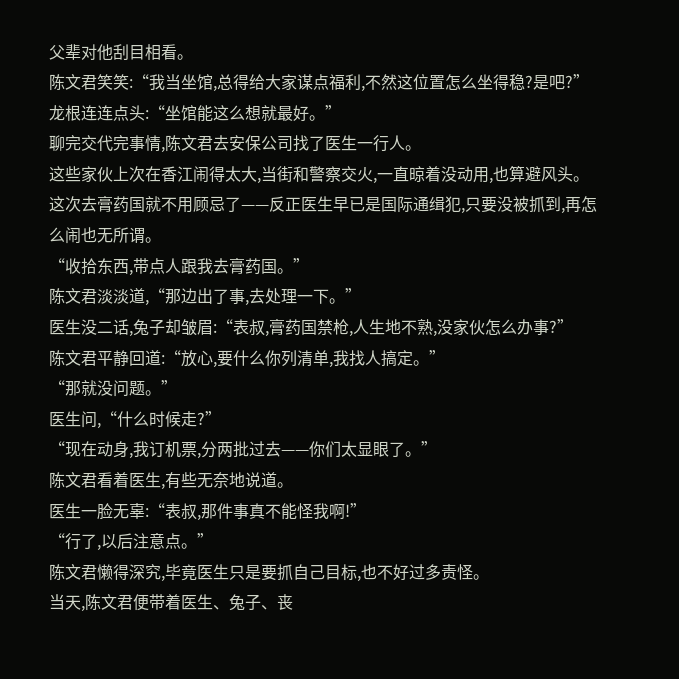父辈对他刮目相看。
陈文君笑笑:“我当坐馆,总得给大家谋点福利,不然这位置怎么坐得稳?是吧?”
龙根连连点头:“坐馆能这么想就最好。”
聊完交代完事情,陈文君去安保公司找了医生一行人。
这些家伙上次在香江闹得太大,当街和警察交火,一直晾着没动用,也算避风头。
这次去膏药国就不用顾忌了——反正医生早已是国际通缉犯,只要没被抓到,再怎么闹也无所谓。
“收拾东西,带点人跟我去膏药国。”
陈文君淡淡道,“那边出了事,去处理一下。”
医生没二话,兔子却皱眉:“表叔,膏药国禁枪,人生地不熟,没家伙怎么办事?”
陈文君平静回道:“放心,要什么你列清单,我找人搞定。”
“那就没问题。”
医生问,“什么时候走?”
“现在动身,我订机票,分两批过去——你们太显眼了。”
陈文君看着医生,有些无奈地说道。
医生一脸无辜:“表叔,那件事真不能怪我啊!”
“行了,以后注意点。”
陈文君懒得深究,毕竟医生只是要抓自己目标,也不好过多责怪。
当天,陈文君便带着医生、兔子、丧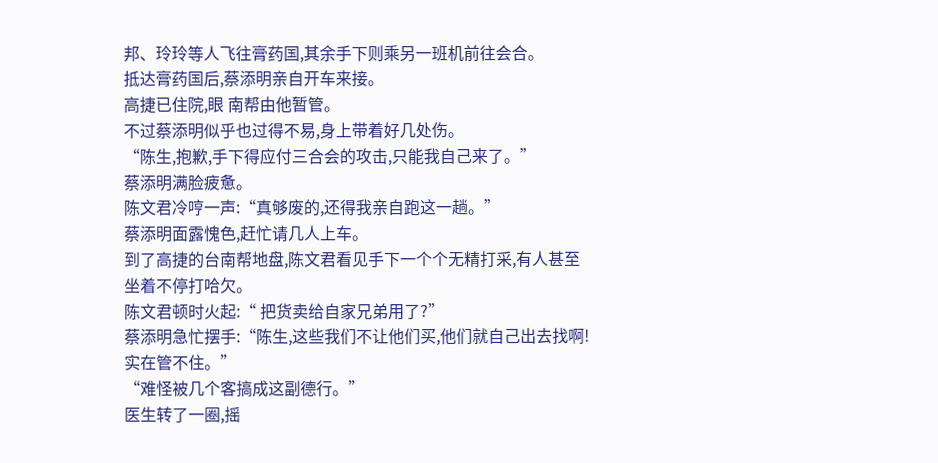邦、玲玲等人飞往膏药国,其余手下则乘另一班机前往会合。
抵达膏药国后,蔡添明亲自开车来接。
高捷已住院,眼 南帮由他暂管。
不过蔡添明似乎也过得不易,身上带着好几处伤。
“陈生,抱歉,手下得应付三合会的攻击,只能我自己来了。”
蔡添明满脸疲惫。
陈文君冷哼一声:“真够废的,还得我亲自跑这一趟。”
蔡添明面露愧色,赶忙请几人上车。
到了高捷的台南帮地盘,陈文君看见手下一个个无精打采,有人甚至坐着不停打哈欠。
陈文君顿时火起:“ 把货卖给自家兄弟用了?”
蔡添明急忙摆手:“陈生,这些我们不让他们买,他们就自己出去找啊!实在管不住。”
“难怪被几个客搞成这副德行。”
医生转了一圈,摇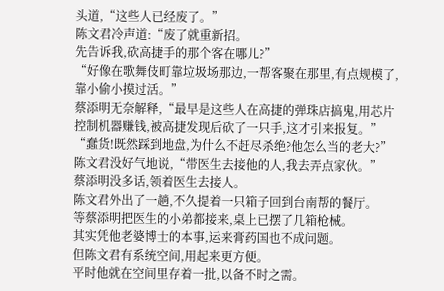头道,“这些人已经废了。”
陈文君冷声道:“废了就重新招。
先告诉我,砍高捷手的那个客在哪儿?”
“好像在歌舞伎町靠垃圾场那边,一帮客聚在那里,有点规模了,靠小偷小摸过活。”
蔡添明无奈解释,“最早是这些人在高捷的弹珠店搞鬼,用芯片控制机器赚钱,被高捷发现后砍了一只手,这才引来报复。”
“蠢货!既然踩到地盘,为什么不赶尽杀绝?他怎么当的老大?”
陈文君没好气地说,“带医生去接他的人,我去弄点家伙。”
蔡添明没多话,领着医生去接人。
陈文君外出了一趟,不久提着一只箱子回到台南帮的餐厅。
等蔡添明把医生的小弟都接来,桌上已摆了几箱枪械。
其实凭他老婆博士的本事,运来膏药国也不成问题。
但陈文君有系统空间,用起来更方便。
平时他就在空间里存着一批,以备不时之需。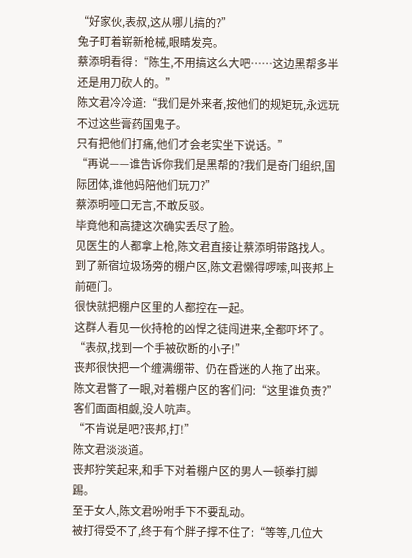“好家伙,表叔,这从哪儿搞的?”
兔子盯着崭新枪械,眼睛发亮。
蔡添明看得 :“陈生,不用搞这么大吧……这边黑帮多半还是用刀砍人的。”
陈文君冷冷道:“我们是外来者,按他们的规矩玩,永远玩不过这些膏药国鬼子。
只有把他们打痛,他们才会老实坐下说话。”
“再说——谁告诉你我们是黑帮的?我们是奇门组织,国际团体,谁他妈陪他们玩刀?”
蔡添明哑口无言,不敢反驳。
毕竟他和高捷这次确实丢尽了脸。
见医生的人都拿上枪,陈文君直接让蔡添明带路找人。
到了新宿垃圾场旁的棚户区,陈文君懒得啰嗦,叫丧邦上前砸门。
很快就把棚户区里的人都控在一起。
这群人看见一伙持枪的凶悍之徒闯进来,全都吓坏了。
“表叔,找到一个手被砍断的小子!”
丧邦很快把一个缠满绷带、仍在昏迷的人拖了出来。
陈文君瞥了一眼,对着棚户区的客们问:“这里谁负责?”
客们面面相觑,没人吭声。
“不肯说是吧?丧邦,打!”
陈文君淡淡道。
丧邦狞笑起来,和手下对着棚户区的男人一顿拳打脚踢。
至于女人,陈文君吩咐手下不要乱动。
被打得受不了,终于有个胖子撑不住了:“等等,几位大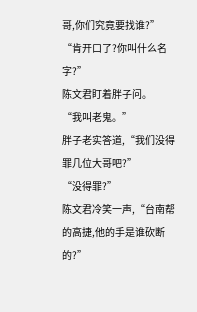哥,你们究竟要找谁?”
“肯开口了?你叫什么名字?”
陈文君盯着胖子问。
“我叫老鬼。”
胖子老实答道,“我们没得罪几位大哥吧?”
“没得罪?”
陈文君冷笑一声,“台南帮的高捷,他的手是谁砍断的?”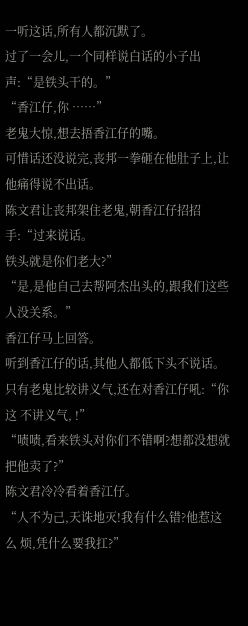一听这话,所有人都沉默了。
过了一会儿,一个同样说白话的小子出声:“是铁头干的。”
“香江仔,你 ……”
老鬼大惊,想去捂香江仔的嘴。
可惜话还没说完,丧邦一拳砸在他肚子上,让他痛得说不出话。
陈文君让丧邦架住老鬼,朝香江仔招招手:“过来说话。
铁头就是你们老大?”
“是,是他自己去帮阿杰出头的,跟我们这些人没关系。”
香江仔马上回答。
听到香江仔的话,其他人都低下头不说话。
只有老鬼比较讲义气,还在对香江仔吼:“你这 不讲义气, !”
“啧啧,看来铁头对你们不错啊?想都没想就把他卖了?”
陈文君冷冷看着香江仔。
“人不为己,天诛地灭!我有什么错?他惹这么 烦,凭什么要我扛?”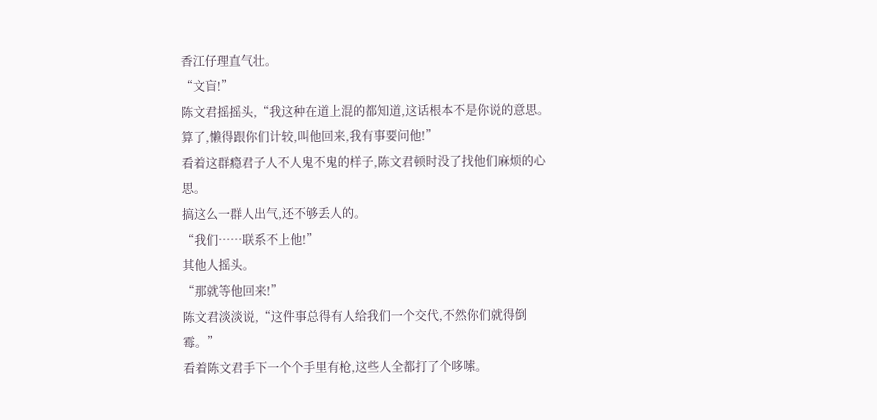香江仔理直气壮。
“文盲!”
陈文君摇摇头,“我这种在道上混的都知道,这话根本不是你说的意思。
算了,懒得跟你们计较,叫他回来,我有事要问他!”
看着这群瘾君子人不人鬼不鬼的样子,陈文君顿时没了找他们麻烦的心思。
搞这么一群人出气,还不够丢人的。
“我们……联系不上他!”
其他人摇头。
“那就等他回来!”
陈文君淡淡说,“这件事总得有人给我们一个交代,不然你们就得倒霉。”
看着陈文君手下一个个手里有枪,这些人全都打了个哆嗦。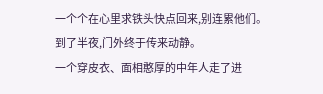一个个在心里求铁头快点回来,别连累他们。
到了半夜,门外终于传来动静。
一个穿皮衣、面相憨厚的中年人走了进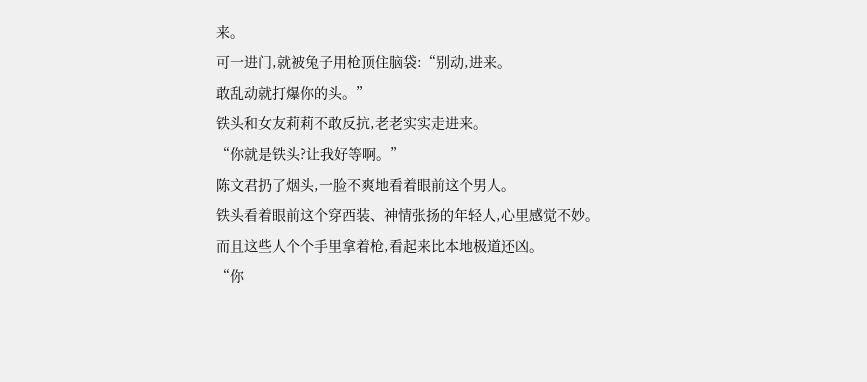来。
可一进门,就被兔子用枪顶住脑袋:“别动,进来。
敢乱动就打爆你的头。”
铁头和女友莉莉不敢反抗,老老实实走进来。
“你就是铁头?让我好等啊。”
陈文君扔了烟头,一脸不爽地看着眼前这个男人。
铁头看着眼前这个穿西装、神情张扬的年轻人,心里感觉不妙。
而且这些人个个手里拿着枪,看起来比本地极道还凶。
“你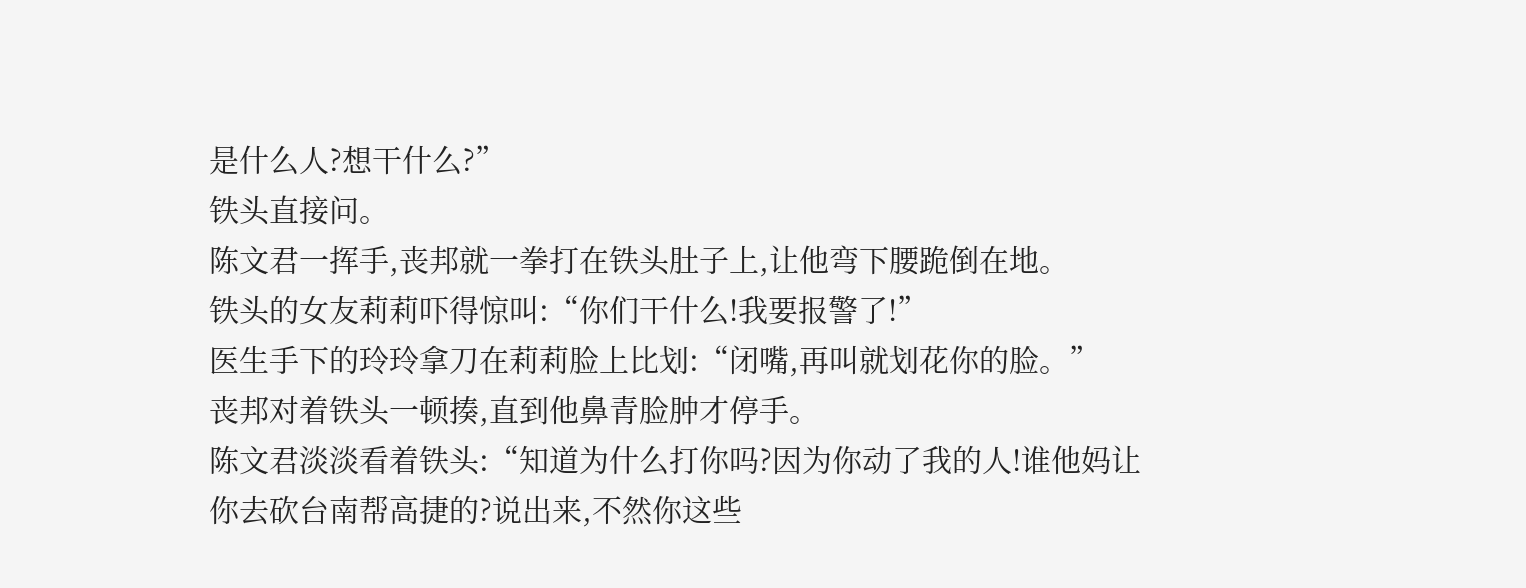是什么人?想干什么?”
铁头直接问。
陈文君一挥手,丧邦就一拳打在铁头肚子上,让他弯下腰跪倒在地。
铁头的女友莉莉吓得惊叫:“你们干什么!我要报警了!”
医生手下的玲玲拿刀在莉莉脸上比划:“闭嘴,再叫就划花你的脸。”
丧邦对着铁头一顿揍,直到他鼻青脸肿才停手。
陈文君淡淡看着铁头:“知道为什么打你吗?因为你动了我的人!谁他妈让你去砍台南帮高捷的?说出来,不然你这些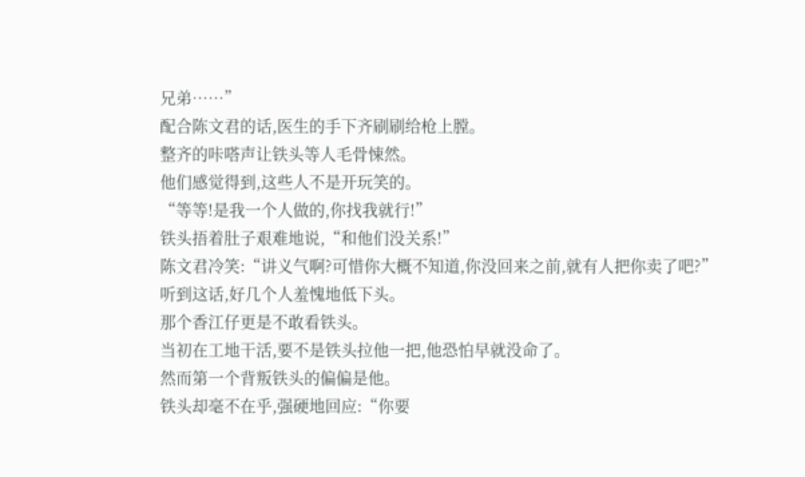兄弟……”
配合陈文君的话,医生的手下齐刷刷给枪上膛。
整齐的咔嗒声让铁头等人毛骨悚然。
他们感觉得到,这些人不是开玩笑的。
“等等!是我一个人做的,你找我就行!”
铁头捂着肚子艰难地说,“和他们没关系!”
陈文君冷笑:“讲义气啊?可惜你大概不知道,你没回来之前,就有人把你卖了吧?”
听到这话,好几个人羞愧地低下头。
那个香江仔更是不敢看铁头。
当初在工地干活,要不是铁头拉他一把,他恐怕早就没命了。
然而第一个背叛铁头的偏偏是他。
铁头却毫不在乎,强硬地回应:“你要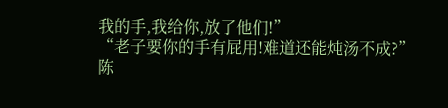我的手,我给你,放了他们!”
“老子要你的手有屁用!难道还能炖汤不成?”
陈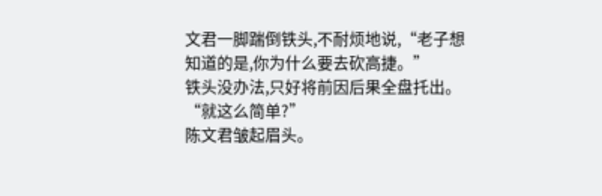文君一脚踹倒铁头,不耐烦地说,“老子想知道的是,你为什么要去砍高捷。”
铁头没办法,只好将前因后果全盘托出。
“就这么简单?”
陈文君皱起眉头。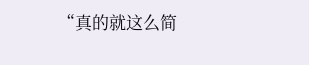“真的就这么简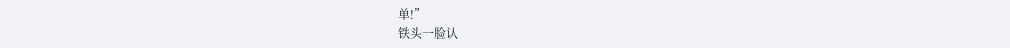单!”
铁头一脸认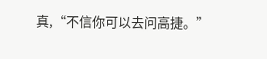真,“不信你可以去问高捷。”